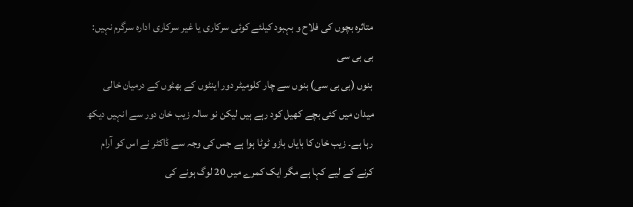متاثرہ بچوں کی فلاح و بہبود کیلئے کوئی سرکاری یا غیر سرکاری ادارہ سرگرم نہیں: بی بی سی
بنوں (بی بی سی) بنوں سے چار کلومیٹر دور اینٹوں کے بھٹوں کے درمیان خالی میدان میں کئی بچے کھیل کود رہے ہیں لیکن نو سالہ زیب خان دور سے انہیں دیکھ رہا ہے۔ زیب خان کا بایاں بازو ٹوٹا ہوا ہے جس کی وجہ سے ڈاکٹر نے اس کو آرام کرنے کے لیے کہا ہے مگر ایک کمرے میں 20 لوگ ہونے کی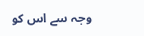وجہ سے اس کو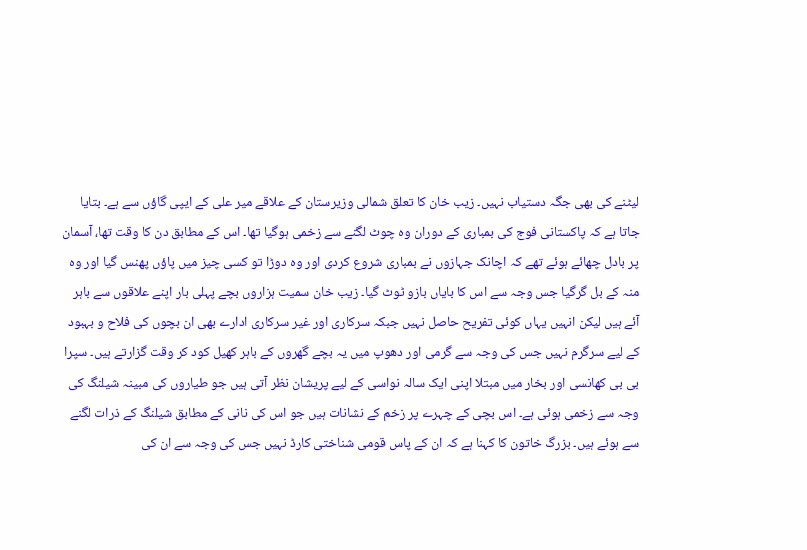لیٹنے کی بھی جگہ دستیاب نہیں۔ زیب خان کا تعلق شمالی وزیرستان کے علاقے میر علی کے ایپی گاؤں سے ہے۔ بتایا جاتا ہے کہ پاکستانی فوج کی بمباری کے دوران وہ چوٹ لگنے سے زخمی ہوگیا تھا۔ اس کے مطابق دن کا وقت تھا، آسمان پر بادل چھائے ہوئے تھے کہ اچانک جہازوں نے بمباری شروع کردی اور وہ دوڑا تو کسی چیز میں پاؤں پھنس گیا اور وہ منہ کے بل گرگیا جس وجہ سے اس کا بایاں بازو ٹوٹ گیا۔ زیب خان سمیت ہزاروں بچے پہلی بار اپنے علاقوں سے باہر آئے ہیں لیکن انہیں یہاں کوئی تفریح حاصل نہیں جبکہ سرکاری اور غیر سرکاری ادارے بھی ان بچوں کی فلاح و بہبود کے لیے سرگرم نہیں جس کی وجہ سے گرمی اور دھوپ میں یہ بچے گھروں کے باہر کھیل کود کر وقت گزارتے ہیں۔ سپرا بی بی کھانسی اور بخار میں مبتلا اپنی ایک سالہ نواسی کے لیے پریشان نظر آتی ہیں جو طیاروں کی مبینہ شیلنگ کی وجہ سے زخمی ہوئی ہے۔ اس بچی کے چہرے پر زخم کے نشانات ہیں جو اس کی نانی کے مطابق شیلنگ کے ذرات لگنے سے ہوئے ہیں۔ بزرگ خاتون کا کہنا ہے کہ ان کے پاس قومی شناختی کارڈ نہیں جس کی وجہ سے ان کی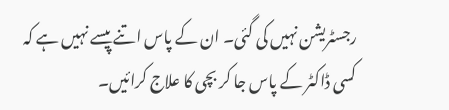رجسٹریشن نہیں کی گئی۔ ان کے پاس اتنے پیسے نہیں ہے کہ کسی ڈاکٹر کے پاس جا کر بچی کا علاج کرائیں۔